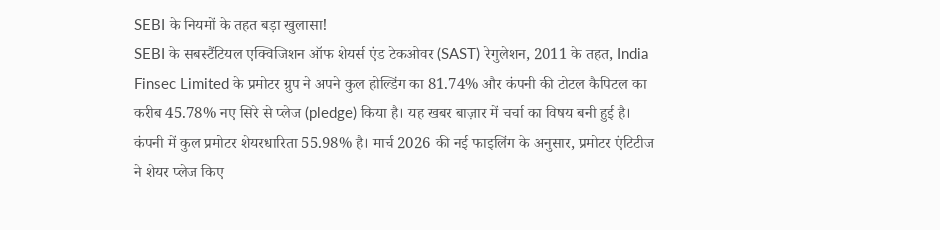SEBI के नियमों के तहत बड़ा खुलासा!
SEBI के सबस्टैंटियल एक्विजिशन ऑफ शेयर्स एंड टेकओवर (SAST) रेगुलेशन, 2011 के तहत, India Finsec Limited के प्रमोटर ग्रुप ने अपने कुल होल्डिंग का 81.74% और कंपनी की टोटल कैपिटल का करीब 45.78% नए सिरे से प्लेज (pledge) किया है। यह खबर बाज़ार में चर्चा का विषय बनी हुई है।
कंपनी में कुल प्रमोटर शेयरधारिता 55.98% है। मार्च 2026 की नई फाइलिंग के अनुसार, प्रमोटर एंटिटीज ने शेयर प्लेज किए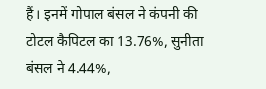हैं। इनमें गोपाल बंसल ने कंपनी की टोटल कैपिटल का 13.76%, सुनीता बंसल ने 4.44%,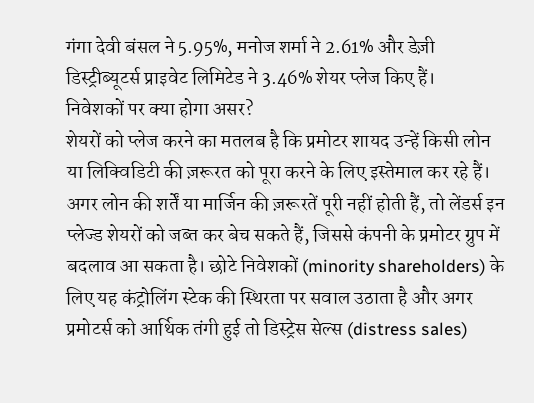गंगा देवी बंसल ने 5.95%, मनोज शर्मा ने 2.61% और डेज़ी डिस्ट्रीब्यूटर्स प्राइवेट लिमिटेड ने 3.46% शेयर प्लेज किए हैं।
निवेशकों पर क्या होगा असर?
शेयरों को प्लेज करने का मतलब है कि प्रमोटर शायद उन्हें किसी लोन या लिक्विडिटी की ज़रूरत को पूरा करने के लिए इस्तेमाल कर रहे हैं। अगर लोन की शर्तें या मार्जिन की ज़रूरतें पूरी नहीं होती हैं, तो लेंडर्स इन प्लेज्ड शेयरों को जब्त कर बेच सकते हैं, जिससे कंपनी के प्रमोटर ग्रुप में बदलाव आ सकता है। छोटे निवेशकों (minority shareholders) के लिए यह कंट्रोलिंग स्टेक की स्थिरता पर सवाल उठाता है और अगर प्रमोटर्स को आर्थिक तंगी हुई तो डिस्ट्रेस सेल्स (distress sales)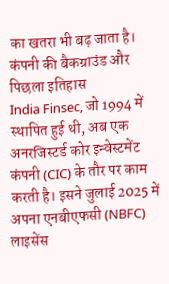का खतरा भी बढ़ जाता है।
कंपनी की बैकग्राउंड और पिछला इतिहास
India Finsec, जो 1994 में स्थापित हुई थी, अब एक अनरजिस्टर्ड कोर इन्वेस्टमेंट कंपनी (CIC) के तौर पर काम करती है। इसने जुलाई 2025 में अपना एनबीएफसी (NBFC) लाइसेंस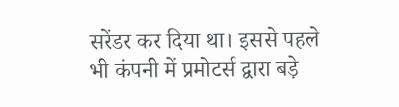सरेंडर कर दिया था। इससे पहले भी कंपनी में प्रमोटर्स द्वारा बड़े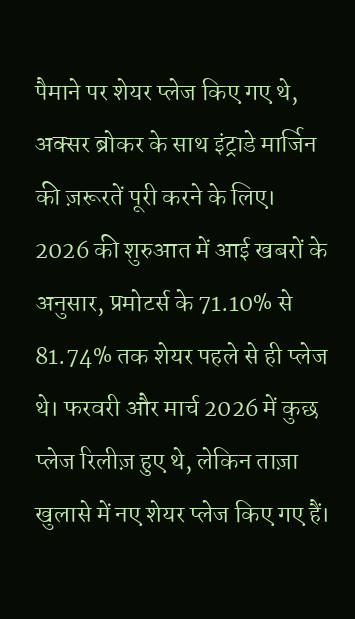पैमाने पर शेयर प्लेज किए गए थे, अक्सर ब्रोकर के साथ इंट्राडे मार्जिन की ज़रूरतें पूरी करने के लिए। 2026 की शुरुआत में आई खबरों के अनुसार, प्रमोटर्स के 71.10% से 81.74% तक शेयर पहले से ही प्लेज थे। फरवरी और मार्च 2026 में कुछ प्लेज रिलीज़ हुए थे, लेकिन ताज़ा खुलासे में नए शेयर प्लेज किए गए हैं।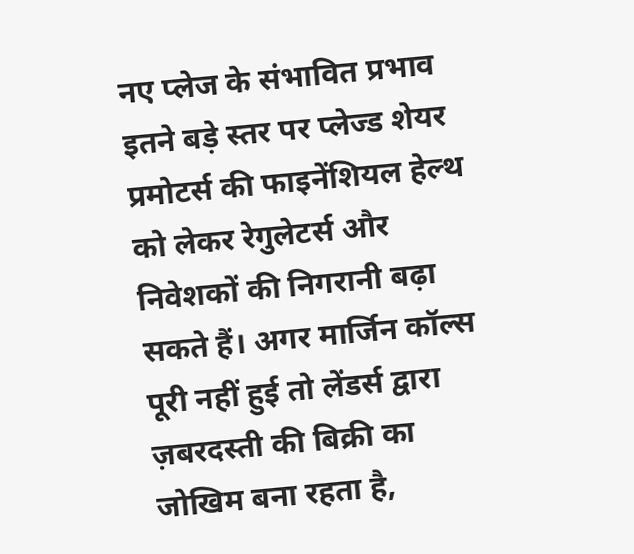नए प्लेज के संभावित प्रभाव
इतने बड़े स्तर पर प्लेज्ड शेयर प्रमोटर्स की फाइनेंशियल हेल्थ को लेकर रेगुलेटर्स और निवेशकों की निगरानी बढ़ा सकते हैं। अगर मार्जिन कॉल्स पूरी नहीं हुई तो लेंडर्स द्वारा ज़बरदस्ती की बिक्री का जोखिम बना रहता है,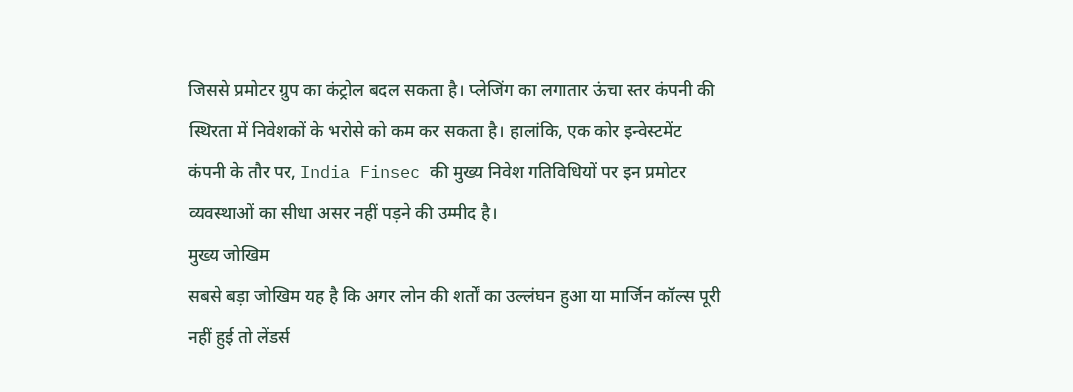जिससे प्रमोटर ग्रुप का कंट्रोल बदल सकता है। प्लेजिंग का लगातार ऊंचा स्तर कंपनी की स्थिरता में निवेशकों के भरोसे को कम कर सकता है। हालांकि, एक कोर इन्वेस्टमेंट कंपनी के तौर पर, India Finsec की मुख्य निवेश गतिविधियों पर इन प्रमोटर व्यवस्थाओं का सीधा असर नहीं पड़ने की उम्मीद है।
मुख्य जोखिम
सबसे बड़ा जोखिम यह है कि अगर लोन की शर्तों का उल्लंघन हुआ या मार्जिन कॉल्स पूरी नहीं हुई तो लेंडर्स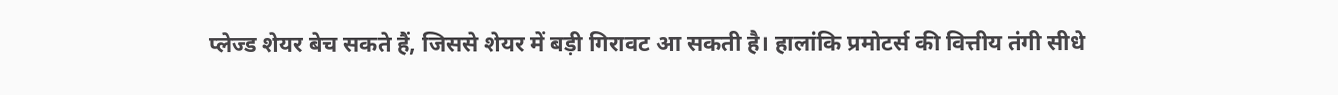प्लेज्ड शेयर बेच सकते हैं, जिससे शेयर में बड़ी गिरावट आ सकती है। हालांकि प्रमोटर्स की वित्तीय तंगी सीधे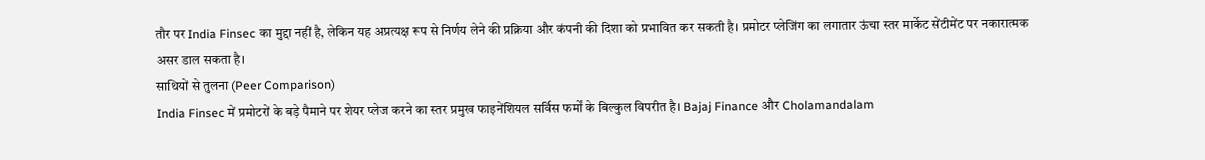तौर पर India Finsec का मुद्दा नहीं है, लेकिन यह अप्रत्यक्ष रूप से निर्णय लेने की प्रक्रिया और कंपनी की दिशा को प्रभावित कर सकती है। प्रमोटर प्लेजिंग का लगातार ऊंचा स्तर मार्केट सेंटीमेंट पर नकारात्मक असर डाल सकता है।
साथियों से तुलना (Peer Comparison)
India Finsec में प्रमोटरों के बड़े पैमाने पर शेयर प्लेज करने का स्तर प्रमुख फाइनेंशियल सर्विस फर्मों के बिल्कुल विपरीत है। Bajaj Finance और Cholamandalam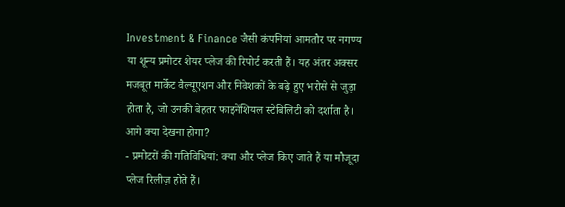Investment & Finance जैसी कंपनियां आमतौर पर नगण्य या शून्य प्रमोटर शेयर प्लेज की रिपोर्ट करती हैं। यह अंतर अक्सर मजबूत मार्केट वैल्यूएशन और निवेशकों के बढ़े हुए भरोसे से जुड़ा होता है, जो उनकी बेहतर फाइनेंशियल स्टेबिलिटी को दर्शाता है।
आगे क्या देखना होगा?
- प्रमोटरों की गतिविधियां: क्या और प्लेज किए जाते हैं या मौजूदा प्लेज रिलीज़ होते हैं।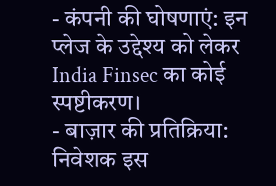- कंपनी की घोषणाएं: इन प्लेज के उद्देश्य को लेकर India Finsec का कोई स्पष्टीकरण।
- बाज़ार की प्रतिक्रिया: निवेशक इस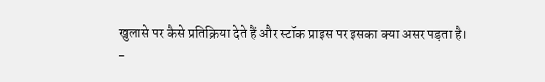खुलासे पर कैसे प्रतिक्रिया देते हैं और स्टॉक प्राइस पर इसका क्या असर पड़ता है।
-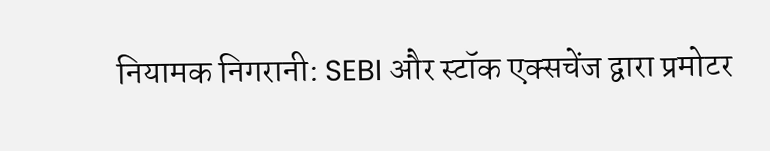नियामक निगरानी: SEBI और स्टॉक एक्सचेंज द्वारा प्रमोटर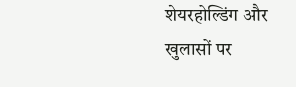शेयरहोल्डिंग और खुलासों पर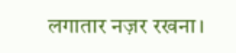लगातार नज़र रखना।